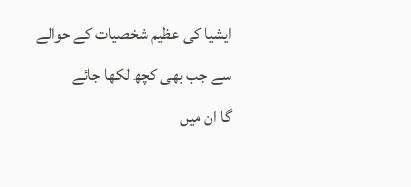ایشیا کی عظیم شخصیات کے حوالے سے جب بھی کچھ لکھا جائے
گا ان میں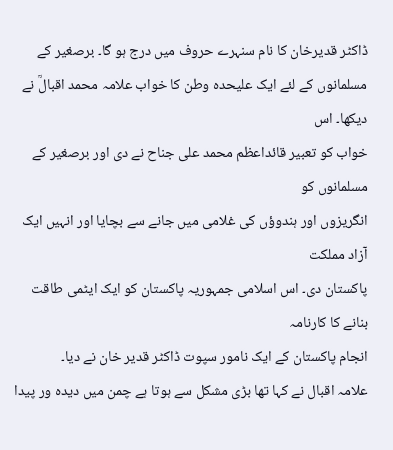ڈاکٹر قدیرخان کا نام سنہرے حروف میں درج ہو گا۔ برصغیر کے
مسلمانوں کے لئے ایک علیحدہ وطن کا خواب علامہ محمد اقبالؒ نے دیکھا۔ اس
خواب کو تعبیر قائداعظم محمد علی جناح نے دی اور برصغیر کے مسلمانوں کو
انگریزوں اور ہندوؤں کی غلامی میں جانے سے بچایا اور انہیں ایک آزاد مملکت
پاکستان دی۔ اس اسلامی جمہوریہ پاکستان کو ایک ایٹمی طاقت بنانے کا کارنامہ
انجام پاکستان کے ایک نامور سپوت ڈاکٹر قدیر خان نے دیا۔
علامہ اقبال نے کہا تھا بڑی مشکل سے ہوتا ہے چمن میں دیدہ ور پیدا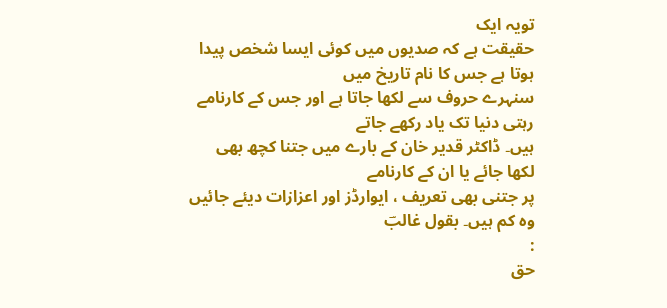تویہ ایک
حقیقت ہے کہ صدیوں میں کوئی ایسا شخص پیدا ہوتا ہے جس کا نام تاریخ میں
سنہرے حروف سے لکھا جاتا ہے اور جس کے کارنامے رہتی دنیا تک یاد رکھے جاتے
ہیں۔ ڈاکٹر قدیر خان کے بارے میں جتنا کچھ بھی لکھا جائے یا ان کے کارنامے
پر جتنی بھی تعریف ، ایوارڈز اور اعزازات دیئے جائیں وہ کم ہیں۔ بقول غالبؔ
:
حق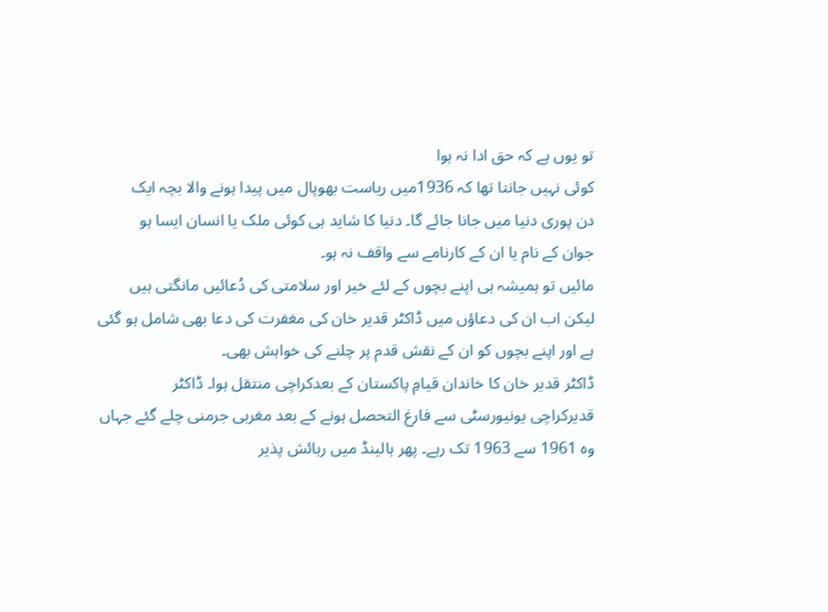تو یوں ہے کہ حق ادا نہ ہوا
کوئی نہیں جانتا تھا کہ 1936میں ریاست بھوپال میں پیدا ہونے والا بچہ ایک
دن پوری دنیا میں جانا جائے گا۔ دنیا کا شاید ہی کوئی ملک یا انسان ایسا ہو
جوان کے نام یا ان کے کارنامے سے واقف نہ ہو۔
مائیں تو ہمیشہ ہی اپنے بچوں کے لئے خیر اور سلامتی کی دُعائیں مانگتی ہیں
لیکن اب ان کی دعاؤں میں ڈاکٹر قدیر خان کی مغفرت کی دعا بھی شامل ہو گئی
ہے اور اپنے بچوں کو ان کے نقش قدم پر چلنے کی خواہش بھی۔
ڈاکٹر قدیر خان کا خاندان قیامِ پاکستان کے بعدکراچی منتقل ہوا۔ ڈاکٹر
قدیرکراچی یونیورسٹی سے فارغ التحصل ہونے کے بعد مغربی جرمنی چلے گئے جہاں
وہ 1961 سے 1963 تک رہے۔ پھر ہالینڈ میں رہائش پذیر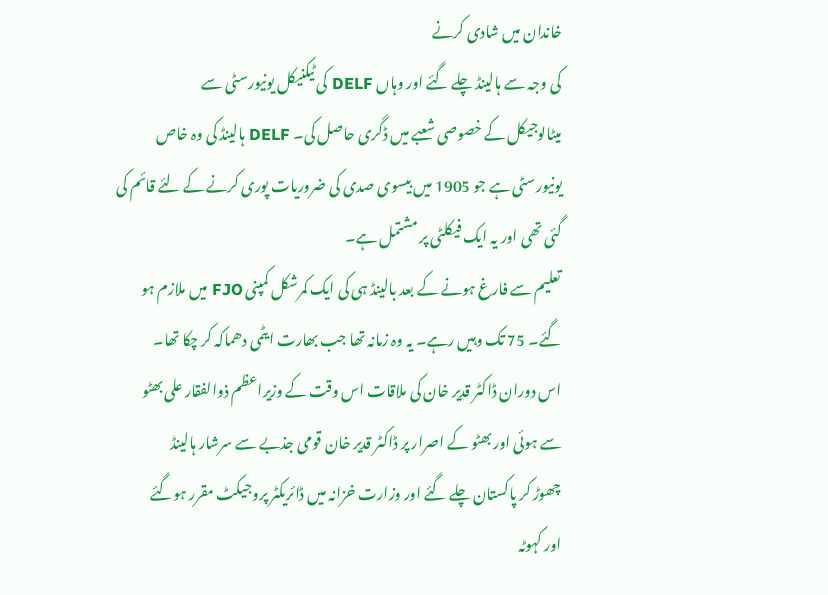خاندان میں شادی کرنے
کی وجہ سے ہالینڈ چلے گئے اور وہاں DELF کی ٹیکنیکل یونیورسٹی سے
میٹالوجیکل کے خصوصی شعبے میں ڈگری حاصل کی۔ DELF ہالینڈ کی وہ خاص
یونیورسٹی ہے جو 1905 میں بیسوی صدی کی ضروریات پوری کرنے کے لئے قائم کی
گئی تھی اور یہ ایک فیکلٹی پر مشتمل ہے۔
تعلیم سے فارغ ہونے کے بعد بالینڈ ہی کی ایک کمرشکل کمپنی FJO میں ملازم ہو
گئے۔ 75 تک وہیں رہے۔ یہ وہ زمانہ تھا جب بھارت ایٹمی دھماکہ کر چکا تھا۔
اس دوران ڈاکٹر قدیر خان کی ملاقات اس وقت کے وزیراعظم ذوالفقار علی بھٹو
سے ہوئی اور بھٹو کے اصرار پر ڈاکٹر قدیر خان قومی جذبے سے سرشار ہالینڈ
چھوڑ کر پاکستان چلے گئے اور وزارت خزانہ میں ڈائریکٹر پروجیکٹ مقرر ہوگئے
اور کہوٹہ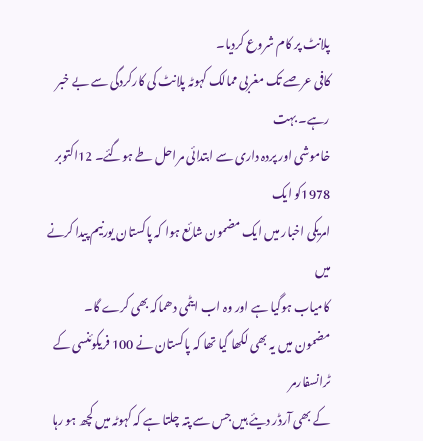پلانٹ پر کام شروع کردیا۔
کافی عرصے تک مغربی ممالک کہوٹہ پلانٹ کی کارکردگی سے بے خبر رہے۔ بہت
خاموشی اور پردہ داری سے ابتدائی مراحل طے ہوگئے۔ 12اکتوبر 1978کو ایک
امریکی اخبار میں ایک مضمون شائع ہوا کہ پاکستان یورنیم پیدا کرنے میں
کامیاب ہوگیا ہے اور وہ اب ایٹمی دھماکہ بھی کرے گا۔
مضمون میں یہ بھی لکھا گیا تھا کہ پاکستان نے 100 فریکوئنسی کے ٹرانسفارمر
کے بھی آرڈر دیئے ہیں جس سے پتہ چلتا ہے کہ کہوٹہ میں کچھ ہو رہا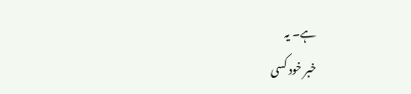ہے۔ یہ
خبر خود کسی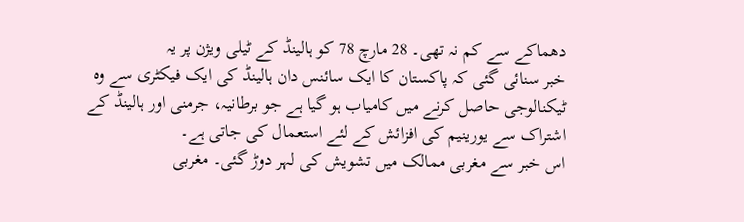دھماکے سے کم نہ تھی۔ 28 مارچ 78 کو ہالینڈ کے ٹیلی ویژن پر یہ
خبر سنائی گئی کہ پاکستان کا ایک سائنس دان ہالینڈ کی ایک فیکٹری سے وہ
ٹیکنالوجی حاصل کرنے میں کامیاب ہو گیا ہے جو برطانیہ، جرمنی اور ہالینڈ کے
اشتراک سے یورینیم کی افزائش کے لئے استعمال کی جاتی ہے۔
اس خبر سے مغربی ممالک میں تشویش کی لہر دوڑ گئی۔ مغربی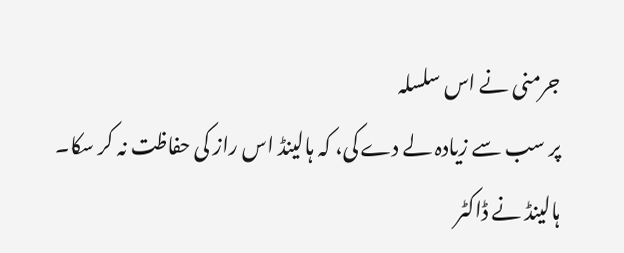جرمنی نے اس سلسلہ
پر سب سے زیادہ لے دے کی، کہ ہالینڈ اس راز کی حفاظت نہ کر سکا۔
ہالینڈ نے ڈاکٹر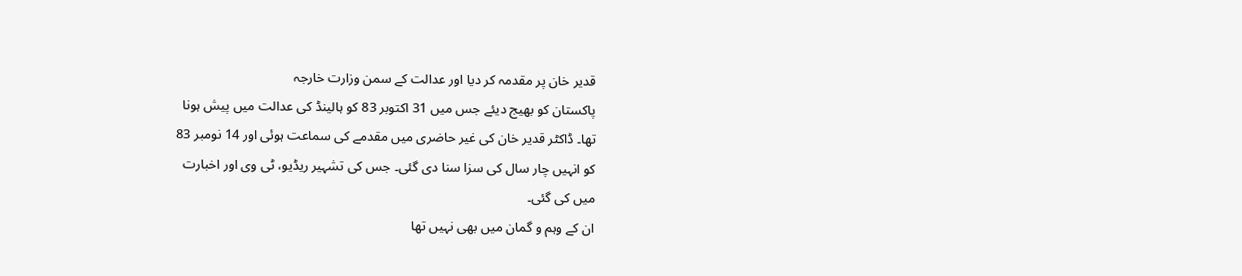قدیر خان پر مقدمہ کر دیا اور عدالت کے سمن وزارت خارجہ
پاکستان کو بھیج دیئے جس میں 31 اکتوبر 83 کو ہالینڈ کی عدالت میں پیش ہونا
تھا۔ ڈاکٹر قدیر خان کی غیر حاضری میں مقدمے کی سماعت ہوئی اور 14 نومبر 83
کو انہیں چار سال کی سزا سنا دی گئی۔ جس کی تشہیر ریڈیو، ٹی وی اور اخبارت
میں کی گئی۔
ان کے وہم و گمان میں بھی نہیں تھا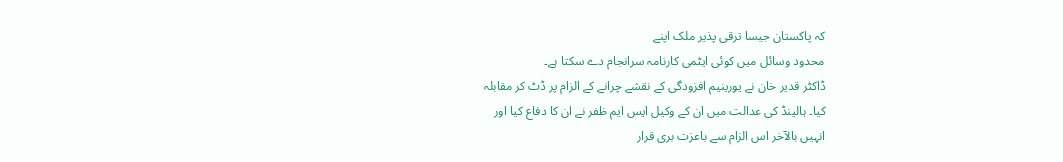کہ پاکستان جیسا ترقی پذیر ملک اپنے
محدود وسائل میں کوئی ایٹمی کارنامہ سرانجام دے سکتا ہے۔
ڈاکٹر قدیر خان نے یورینیم افزودگی کے نقشے چرانے کے الزام پر ڈٹ کر مقابلہ
کیا۔ ہالینڈ کی عدالت میں ان کے وکیل ایس ایم ظفر نے ان کا دفاع کیا اور
انہیں بالآخر اس الزام سے باعزت بری قرار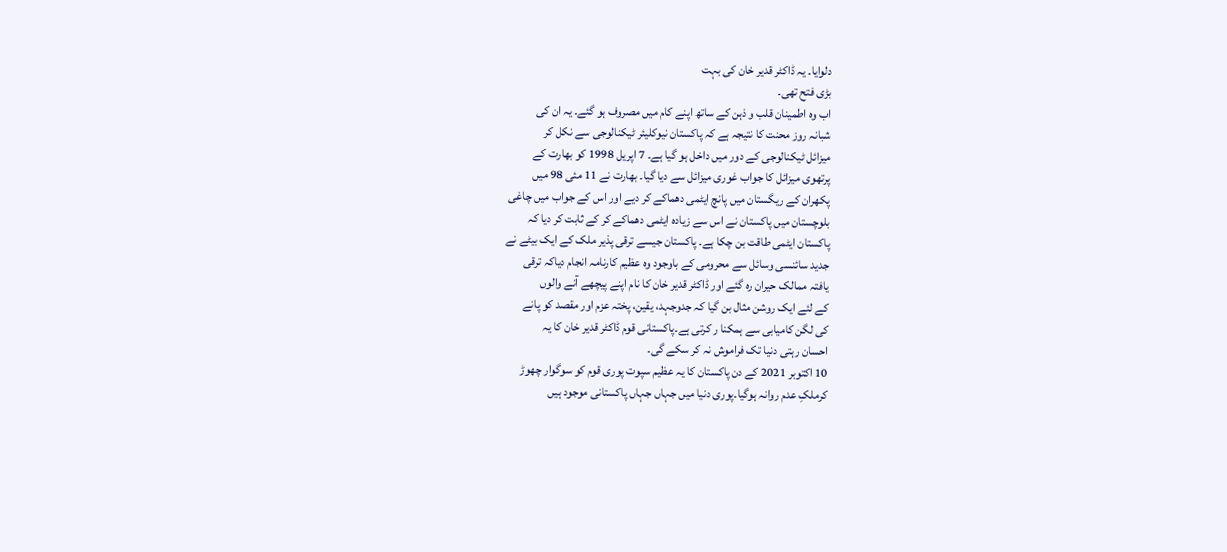دلوایا۔ یہ ڈاکٹر قدیر خان کی بہت
بڑی فتح تھی۔
اب وہ اطمینان قلب و ذہن کے ساتھ اپنے کام میں مصروف ہو گئے۔ یہ ان کی
شبانہ روز محنت کا نتیجہ ہے کہ پاکستان نیوکلیئر ٹیکنالوجی سے نکل کر
میزائل ٹیکنالوجی کے دور میں داخل ہو گیا ہے۔ 7 اپریل 1998 کو بھارت کے
پرتھوی میزائل کا جواب غوری میزائل سے دیا گیا۔ بھارت نے 11 مئی 98 میں
پکھران کے ریگستان میں پانچ ایٹمی دھماکے کر دیے اور اس کے جواب میں چاغی
بلوچستان میں پاکستان نے اس سے زیادہ ایٹمی دھماکے کر کے ثابت کر دیا کہ
پاکستان ایٹمی طاقت بن چکا ہے۔ پاکستان جیسے ترقی پذیر ملک کے ایک بیٹے نے
جدید سائنسی وسائل سے محرومی کے باوجود وہ عظیم کارنامہ انجام دیاکہ ترقی
یافتہ ممالک حیران رہ گئے اور ڈاکٹر قدیر خان کا نام اپنے پیچھے آنے والوں
کے لئے ایک روشن مثال بن گیا کہ جدوجہد، یقین، پختہ عزم اور مقصد کو پانے
کی لگن کامیابی سے ہمکنا ر کرتی ہے۔پاکستانی قوم ڈاکٹر قدیر خان کا یہ
احسان رہتی دنیا تک فراموش نہ کر سکے گی۔
10 اکتوبر 2021 کے دن پاکستان کا یہ عظیم سپوت پوری قوم کو سوگوار چھوڑ
کرملکِ عدم روانہ ہوگیا۔پوری دنیا میں جہاں جہاں پاکستانی موجود ہیں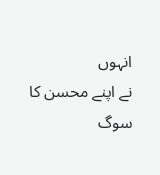انہوں
نے اپنے محسن کا سوگ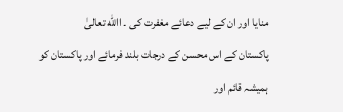منایا اور ان کے لیے دعائے مغفرت کی ۔ االله تعالیٰ
پاکستان کے اس محسن کے درجات بلند فرمائے اور پاکستان کو ہمیشہ قائم اور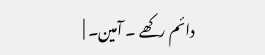دائم رکھے ۔ آمین۔ |